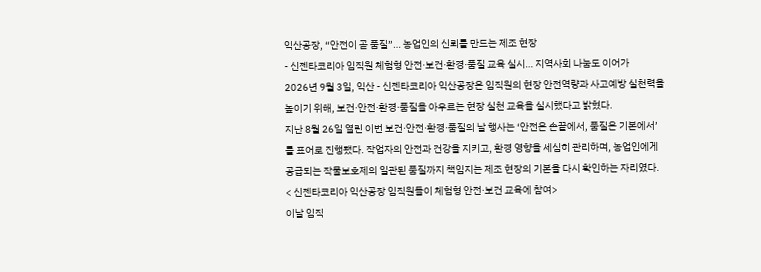익산공장, “안전이 곧 품질”… 농업인의 신뢰를 만드는 제조 현장
- 신젠타코리아 임직원 체험형 안전·보건·환경·품질 교육 실시… 지역사회 나눔도 이어가
2026년 9월 3일, 익산 - 신젠타코리아 익산공장은 임직원의 현장 안전역량과 사고예방 실천력을 높이기 위해, 보건·안전·환경·품질을 아우르는 현장 실천 교육을 실시했다고 밝혔다.
지난 8월 26일 열린 이번 보건·안전·환경·품질의 날 행사는 ‘안전은 손끝에서, 품질은 기본에서’를 표어로 진행됐다. 작업자의 안전과 건강을 지키고, 환경 영향을 세심히 관리하며, 농업인에게 공급되는 작물보호제의 일관된 품질까지 책임지는 제조 현장의 기본을 다시 확인하는 자리였다.
< 신젠타코리아 익산공장 임직원들이 체험형 안전·보건 교육에 참여>
이날 임직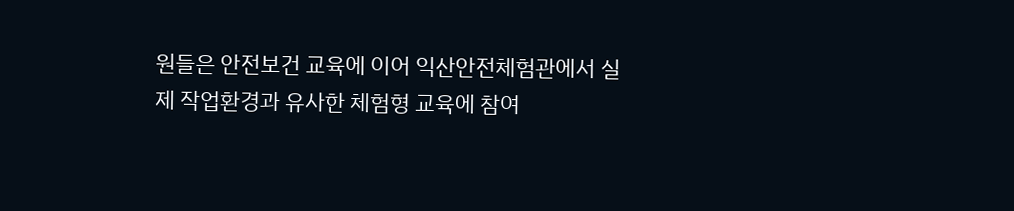원들은 안전보건 교육에 이어 익산안전체험관에서 실제 작업환경과 유사한 체험형 교육에 참여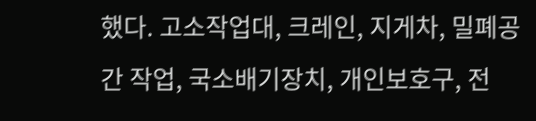했다. 고소작업대, 크레인, 지게차, 밀폐공간 작업, 국소배기장치, 개인보호구, 전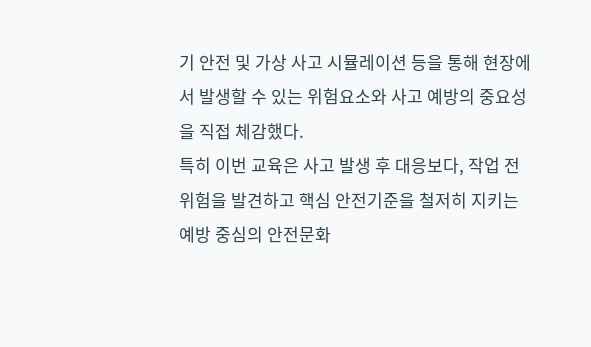기 안전 및 가상 사고 시뮬레이션 등을 통해 현장에서 발생할 수 있는 위험요소와 사고 예방의 중요성을 직접 체감했다.
특히 이번 교육은 사고 발생 후 대응보다, 작업 전 위험을 발견하고 핵심 안전기준을 철저히 지키는 예방 중심의 안전문화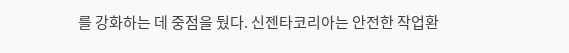를 강화하는 데 중점을 뒀다. 신젠타코리아는 안전한 작업환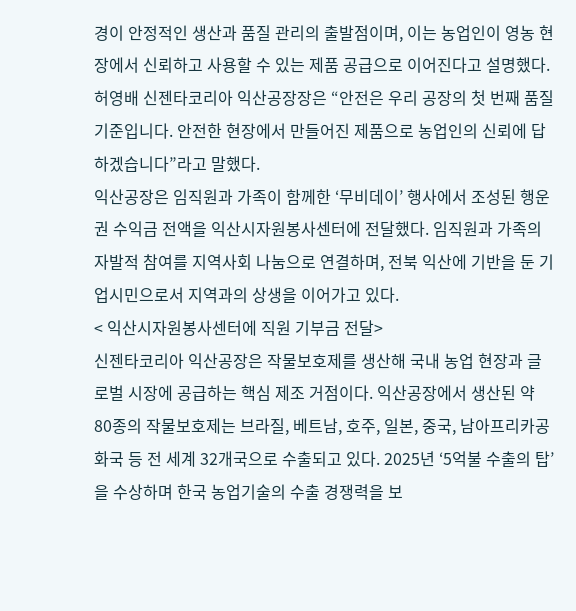경이 안정적인 생산과 품질 관리의 출발점이며, 이는 농업인이 영농 현장에서 신뢰하고 사용할 수 있는 제품 공급으로 이어진다고 설명했다.
허영배 신젠타코리아 익산공장장은 “안전은 우리 공장의 첫 번째 품질 기준입니다. 안전한 현장에서 만들어진 제품으로 농업인의 신뢰에 답하겠습니다”라고 말했다.
익산공장은 임직원과 가족이 함께한 ‘무비데이’ 행사에서 조성된 행운권 수익금 전액을 익산시자원봉사센터에 전달했다. 임직원과 가족의 자발적 참여를 지역사회 나눔으로 연결하며, 전북 익산에 기반을 둔 기업시민으로서 지역과의 상생을 이어가고 있다.
< 익산시자원봉사센터에 직원 기부금 전달>
신젠타코리아 익산공장은 작물보호제를 생산해 국내 농업 현장과 글로벌 시장에 공급하는 핵심 제조 거점이다. 익산공장에서 생산된 약 80종의 작물보호제는 브라질, 베트남, 호주, 일본, 중국, 남아프리카공화국 등 전 세계 32개국으로 수출되고 있다. 2025년 ‘5억불 수출의 탑’을 수상하며 한국 농업기술의 수출 경쟁력을 보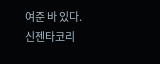여준 바 있다.
신젠타코리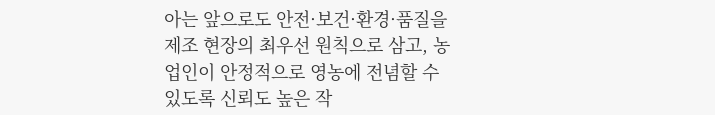아는 앞으로도 안전·보건·환경·품질을 제조 현장의 최우선 원칙으로 삼고, 농업인이 안정적으로 영농에 전념할 수 있도록 신뢰도 높은 작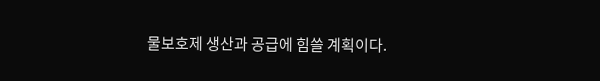물보호제 생산과 공급에 힘쓸 계획이다.